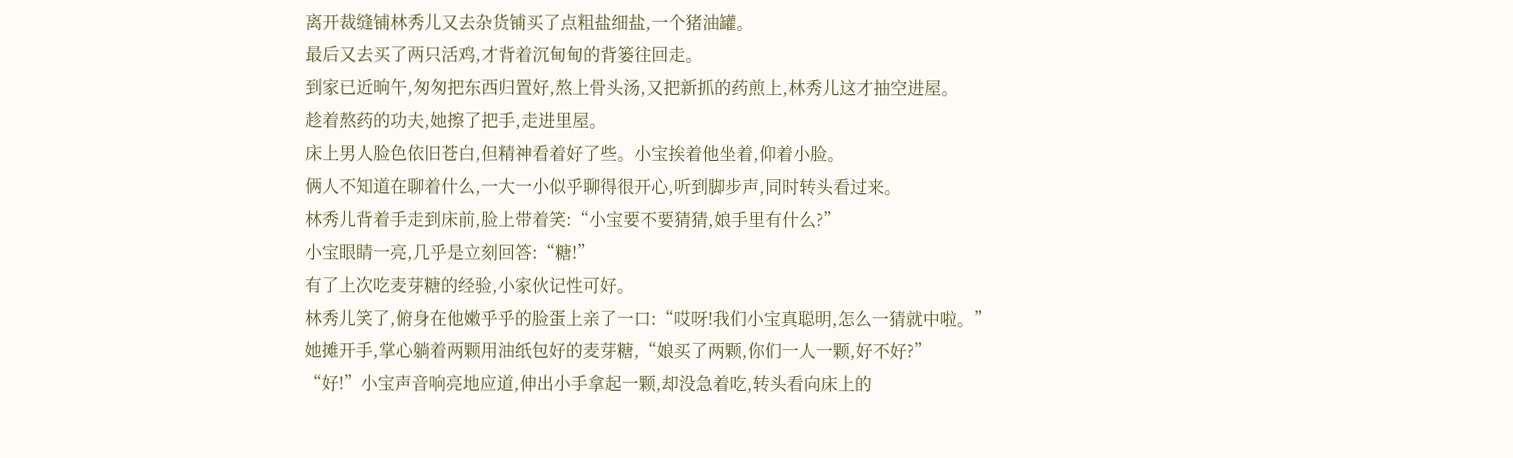离开裁缝铺林秀儿又去杂货铺买了点粗盐细盐,一个猪油罐。
最后又去买了两只活鸡,才背着沉甸甸的背篓往回走。
到家已近晌午,匆匆把东西归置好,熬上骨头汤,又把新抓的药煎上,林秀儿这才抽空进屋。
趁着熬药的功夫,她擦了把手,走进里屋。
床上男人脸色依旧苍白,但精神看着好了些。小宝挨着他坐着,仰着小脸。
俩人不知道在聊着什么,一大一小似乎聊得很开心,听到脚步声,同时转头看过来。
林秀儿背着手走到床前,脸上带着笑:“小宝要不要猜猜,娘手里有什么?”
小宝眼睛一亮,几乎是立刻回答:“糖!”
有了上次吃麦芽糖的经验,小家伙记性可好。
林秀儿笑了,俯身在他嫩乎乎的脸蛋上亲了一口:“哎呀!我们小宝真聪明,怎么一猜就中啦。”
她摊开手,掌心躺着两颗用油纸包好的麦芽糖,“娘买了两颗,你们一人一颗,好不好?”
“好!”小宝声音响亮地应道,伸出小手拿起一颗,却没急着吃,转头看向床上的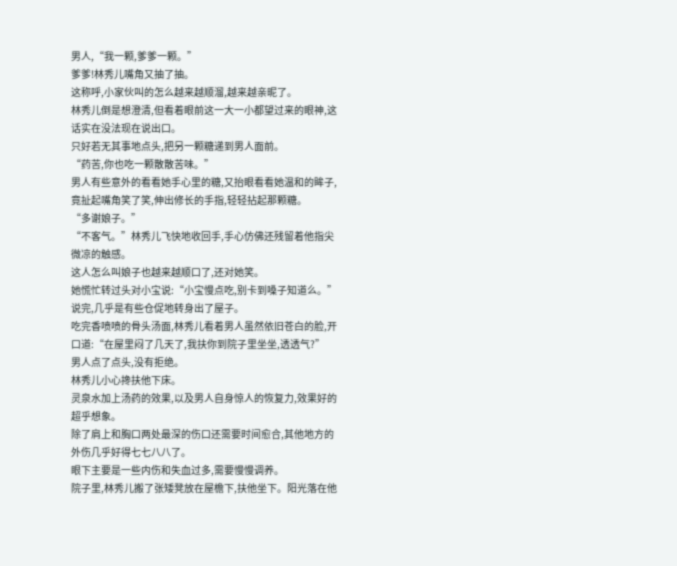男人,“我一颗,爹爹一颗。”
爹爹!林秀儿嘴角又抽了抽。
这称呼,小家伙叫的怎么越来越顺溜,越来越亲昵了。
林秀儿倒是想澄清,但看着眼前这一大一小都望过来的眼神,这话实在没法现在说出口。
只好若无其事地点头,把另一颗糖递到男人面前。
“药苦,你也吃一颗散散苦味。”
男人有些意外的看看她手心里的糖,又抬眼看看她温和的眸子,竟扯起嘴角笑了笑,伸出修长的手指,轻轻拈起那颗糖。
“多谢娘子。”
“不客气。”林秀儿飞快地收回手,手心仿佛还残留着他指尖微凉的触感。
这人怎么叫娘子也越来越顺口了,还对她笑。
她慌忙转过头对小宝说:“小宝慢点吃,别卡到嗓子知道么。”
说完,几乎是有些仓促地转身出了屋子。
吃完香喷喷的骨头汤面,林秀儿看着男人虽然依旧苍白的脸,开口道:“在屋里闷了几天了,我扶你到院子里坐坐,透透气?”
男人点了点头,没有拒绝。
林秀儿小心搀扶他下床。
灵泉水加上汤药的效果,以及男人自身惊人的恢复力,效果好的超乎想象。
除了肩上和胸口两处最深的伤口还需要时间愈合,其他地方的外伤几乎好得七七八八了。
眼下主要是一些内伤和失血过多,需要慢慢调养。
院子里,林秀儿搬了张矮凳放在屋檐下,扶他坐下。阳光落在他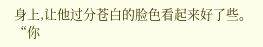身上,让他过分苍白的脸色看起来好了些。
“你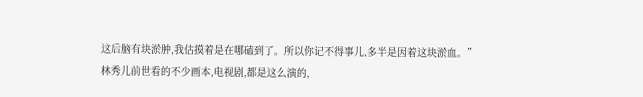这后脑有块淤肿,我估摸着是在哪磕到了。所以你记不得事儿,多半是因着这块淤血。”
林秀儿前世看的不少画本,电视剧,都是这么演的,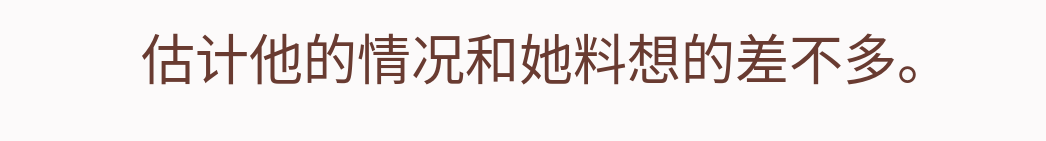估计他的情况和她料想的差不多。